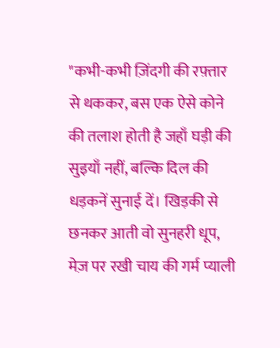"कभी-कभी ज़िंदगी की रफ़्तार से थककर, बस एक ऐसे कोने की तलाश होती है जहाँ घड़ी की सुइयाँ नहीं, बल्कि दिल की धड़कनें सुनाई दें। खिड़की से छनकर आती वो सुनहरी धूप, मेज़ पर रखी चाय की गर्म प्याली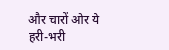और चारों ओर ये हरी-भरी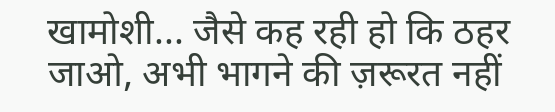खामोशी... जैसे कह रही हो कि ठहर जाओ, अभी भागने की ज़रूरत नहीं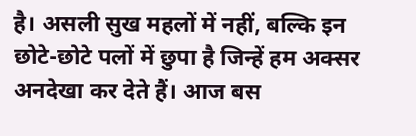है। असली सुख महलों में नहीं, बल्कि इन छोटे-छोटे पलों में छुपा है जिन्हें हम अक्सर अनदेखा कर देते हैं। आज बस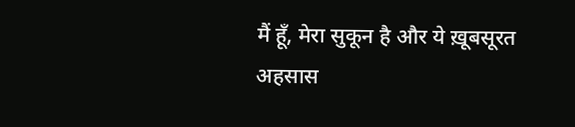मैं हूँ, मेरा सुकून है और ये ख़ूबसूरत अहसास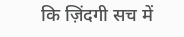कि ज़िंदगी सच में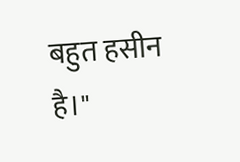बहुत हसीन है।"